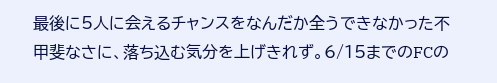最後に5人に会えるチャンスをなんだか全うできなかった不甲斐なさに、落ち込む気分を上げきれず。6/15までのFCの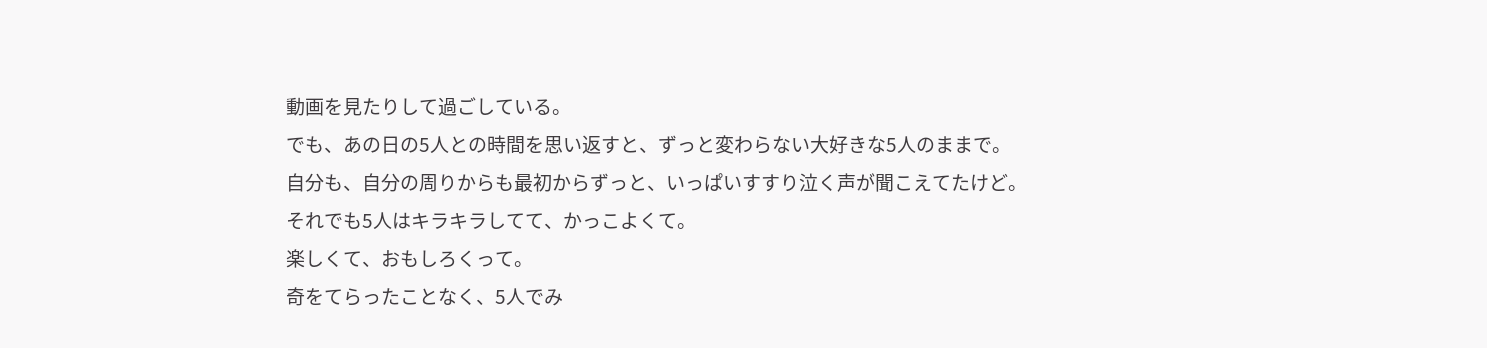動画を見たりして過ごしている。
でも、あの日の5人との時間を思い返すと、ずっと変わらない大好きな5人のままで。
自分も、自分の周りからも最初からずっと、いっぱいすすり泣く声が聞こえてたけど。
それでも5人はキラキラしてて、かっこよくて。
楽しくて、おもしろくって。
奇をてらったことなく、5人でみ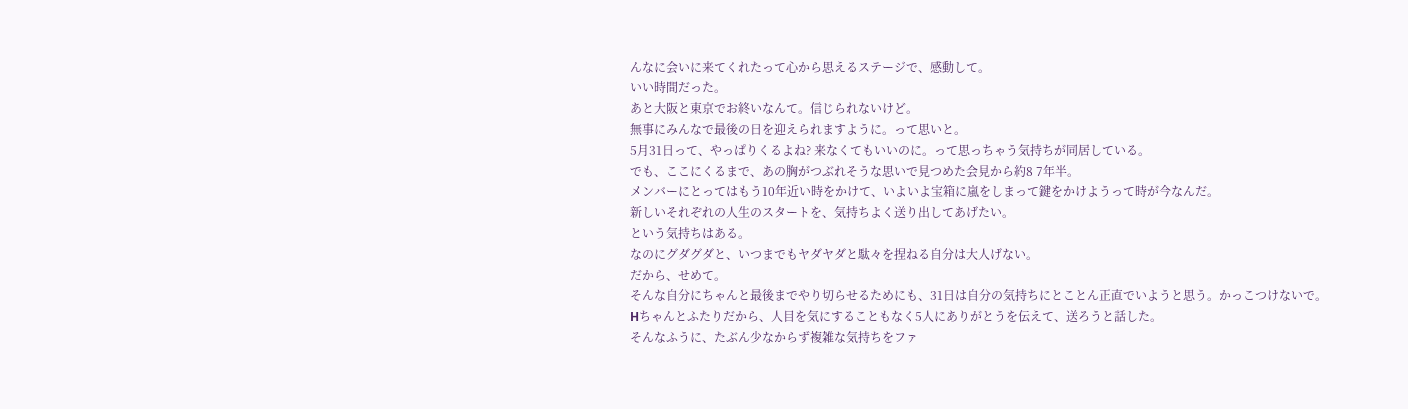んなに会いに来てくれたって心から思えるステージで、感動して。
いい時間だった。
あと大阪と東京でお終いなんて。信じられないけど。
無事にみんなで最後の日を迎えられますように。って思いと。
5月31日って、やっぱりくるよね? 来なくてもいいのに。って思っちゃう気持ちが同居している。
でも、ここにくるまで、あの胸がつぶれそうな思いで見つめた会見から約8 7年半。
メンバーにとってはもう10年近い時をかけて、いよいよ宝箱に嵐をしまって鍵をかけようって時が今なんだ。
新しいそれぞれの人生のスタートを、気持ちよく送り出してあげたい。
という気持ちはある。
なのにグダグダと、いつまでもヤダヤダと駄々を捏ねる自分は大人げない。
だから、せめて。
そんな自分にちゃんと最後までやり切らせるためにも、31日は自分の気持ちにとことん正直でいようと思う。かっこつけないで。
Hちゃんとふたりだから、人目を気にすることもなく5人にありがとうを伝えて、送ろうと話した。
そんなふうに、たぶん少なからず複雑な気持ちをファ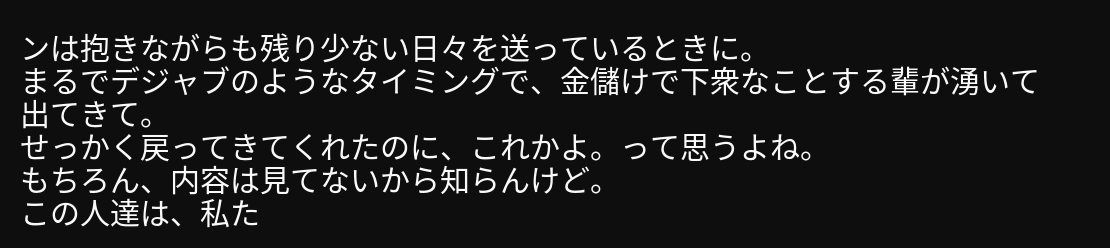ンは抱きながらも残り少ない日々を送っているときに。
まるでデジャブのようなタイミングで、金儲けで下衆なことする輩が湧いて出てきて。
せっかく戻ってきてくれたのに、これかよ。って思うよね。
もちろん、内容は見てないから知らんけど。
この人達は、私た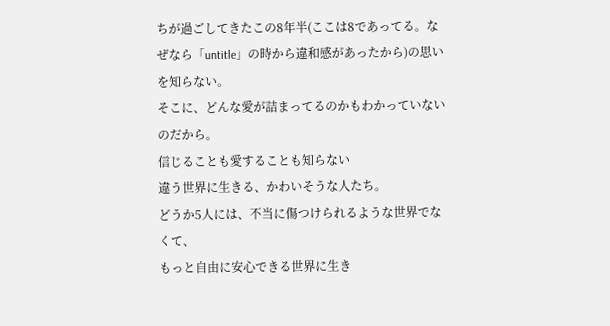ちが過ごしてきたこの8年半(ここは8であってる。なぜなら「untitle」の時から違和感があったから)の思いを知らない。
そこに、どんな愛が詰まってるのかもわかっていないのだから。
信じることも愛することも知らない
違う世界に生きる、かわいそうな人たち。
どうか5人には、不当に傷つけられるような世界でなくて、
もっと自由に安心できる世界に生き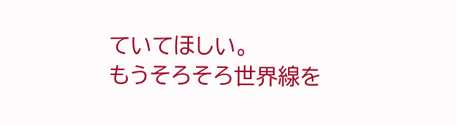ていてほしい。
もうそろそろ世界線を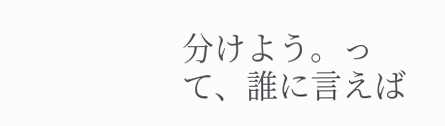分けよう。って、誰に言えば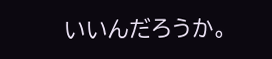いいんだろうか。